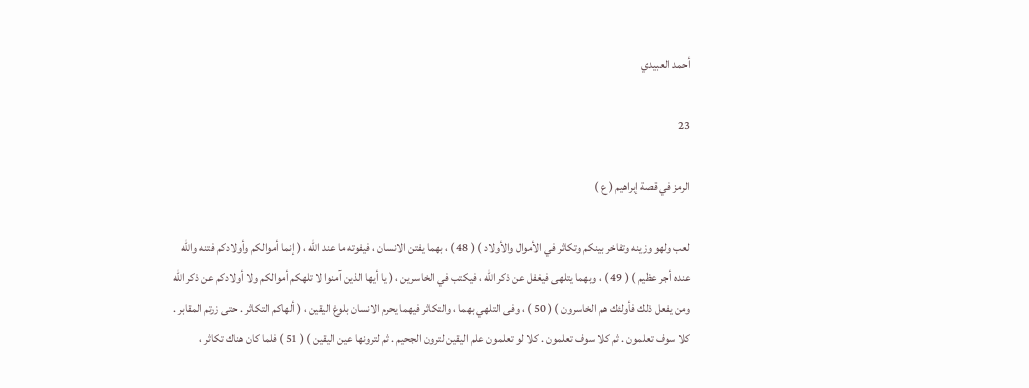أحمد العبيدي

23

الرمز في قصة إبراهيم ( ع )

لعب ولهو وزينه وتفاخر بينكم وتكاثر في الأموال والأولاد ) ( 48 ) ، بهما يفتن الانسان ، فيفوته ما عند اللّه ، ( إنما أموالكم وأولادكم فتنه واللّه عنده أجر عظيم ) ( 49 ) ، وبهما يتلهى فيغفل عن ذكر اللّه ، فيكتب في الخاسرين ، ( يا أيها الذين آمنوا لا تلهكم أموالكم ولا أولادكم عن ذكر اللّه ومن يفعل ذلك فأولئك هم الخاسرون ) ( 50 ) ، وفى التلهي بهما ، والتكاثر فيهما يحرم الانسان بلوغ اليقين ، ( ألهاكم التكاثر . حتى زرتم المقابر . كلا سوف تعلمون . ثم كلا سوف تعلمون . كلا لو تعلمون علم اليقين لترون الجحيم . ثم لترونها عين اليقين ) ( 51 ) فلما كان هناك تكاثر ،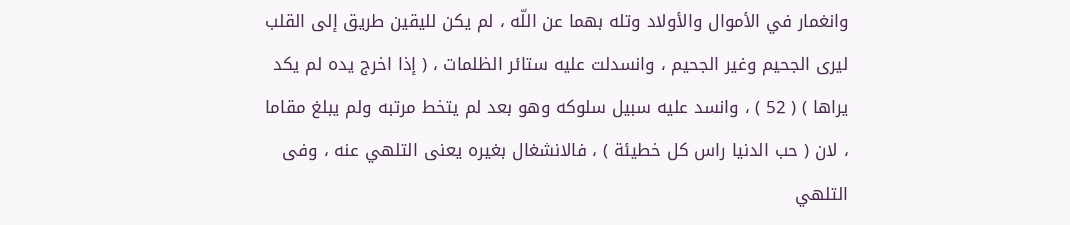وانغمار في الأموال والأولاد وتله بهما عن اللّه ، لم يكن لليقين طريق إلى القلب ليرى الجحيم وغير الجحيم ، وانسدلت عليه ستائر الظلمات ، ( إذا اخرج يده لم يكد يراها ) ( 52 ) ، وانسد عليه سبيل سلوكه وهو بعد لم يتخط مرتبه ولم يبلغ مقاما ، لان ( حب الدنيا راس كل خطيئة ) ، فالانشغال بغيره يعنى التلهي عنه ، وفى التلهي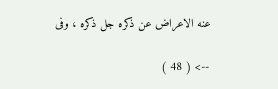عنه الاعراض عن ذكره جل ذكره ، وفى

--> ( 48 )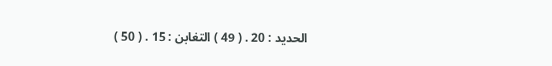الحديد : 20 . ( 49 ) التغابن : 15 . ( 50 )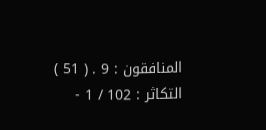المنافقون : 9 . ( 51 ) التكاثر : 102 / 1 -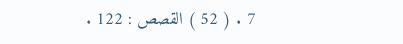7 . ( 52 ) القصص : 122 .